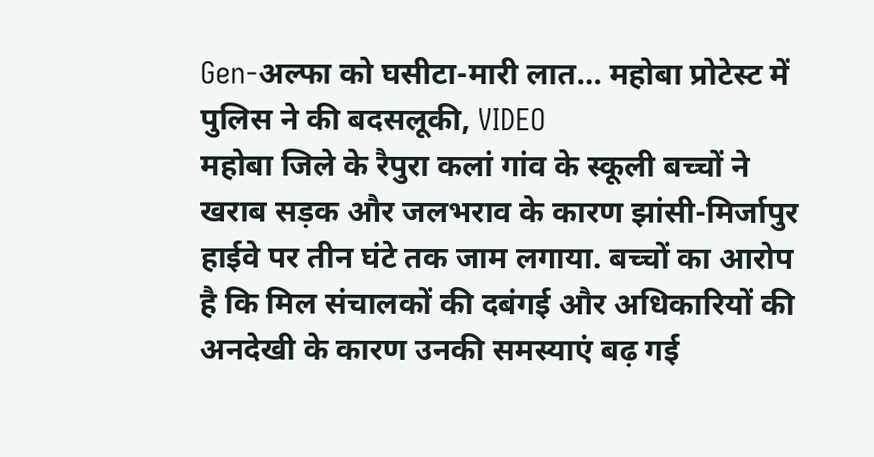Gen-अल्फा को घसीटा-मारी लात… महोबा प्रोटेस्ट में पुलिस ने की बदसलूकी, VIDEO
महोबा जिले के रैपुरा कलां गांव के स्कूली बच्चों ने खराब सड़क और जलभराव के कारण झांसी-मिर्जापुर हाईवे पर तीन घंटे तक जाम लगाया. बच्चों का आरोप है कि मिल संचालकों की दबंगई और अधिकारियों की अनदेखी के कारण उनकी समस्याएं बढ़ गई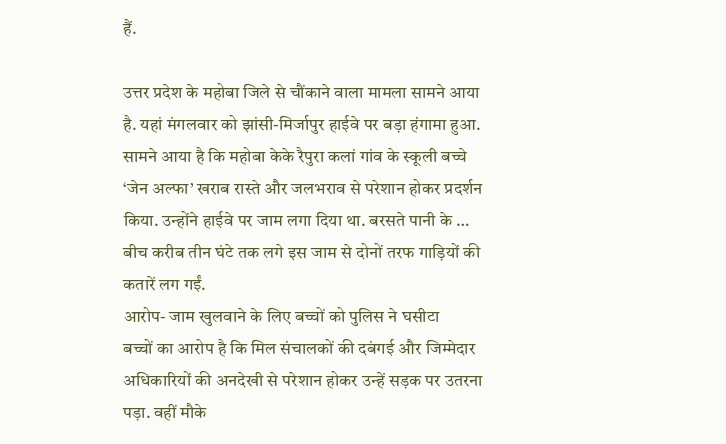हैं.

उत्तर प्रदेश के महोबा जिले से चौंकाने वाला मामला सामने आया है. यहां मंगलवार को झांसी-मिर्जापुर हाईवे पर बड़ा हंगामा हुआ. सामने आया है कि महोबा केके रैपुरा कलां गांव के स्कूली बच्चे ‘जेन अल्फा’ खराब रास्ते और जलभराव से परेशान होकर प्रदर्शन किया. उन्होंने हाईवे पर जाम लगा दिया था. बरसते पानी के … बीच करीब तीन घंटे तक लगे इस जाम से दोनों तरफ गाड़ियों की कतारें लग गईं.
आरोप- जाम खुलवाने के लिए बच्चों को पुलिस ने घसीटा
बच्चों का आरोप है कि मिल संचालकों की दबंगई और जिम्मेदार अधिकारियों की अनदेखी से परेशान होकर उन्हें सड़क पर उतरना पड़ा. वहीं मौके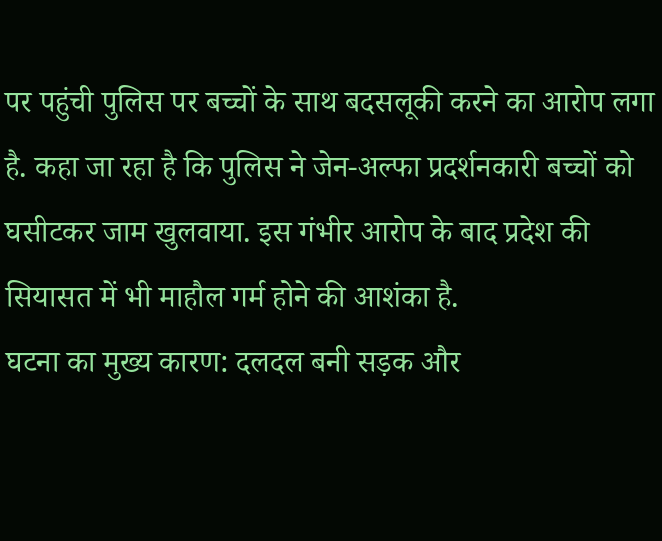पर पहुंची पुलिस पर बच्चों के साथ बदसलूकी करने का आरोप लगा है. कहा जा रहा है कि पुलिस ने जेन-अल्फा प्रदर्शनकारी बच्चों को घसीटकर जाम खुलवाया. इस गंभीर आरोप के बाद प्रदेश की सियासत में भी माहौल गर्म होने की आशंका है.
घटना का मुख्य कारण: दलदल बनी सड़क और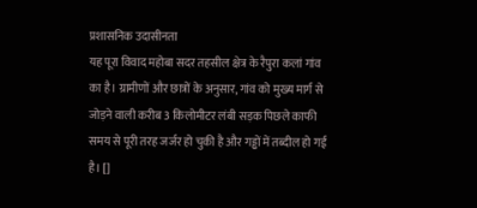प्रशासनिक उदासीनता
यह पूरा विवाद महोबा सदर तहसील क्षेत्र के रैपुरा कलां गांव का है। ग्रामीणों और छात्रों के अनुसार, गांव को मुख्य मार्ग से जोड़ने वाली करीब 3 किलोमीटर लंबी सड़क पिछले काफी समय से पूरी तरह जर्जर हो चुकी है और गड्ढों में तब्दील हो गई है। []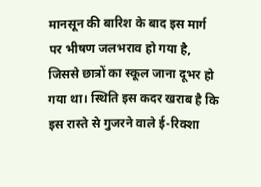मानसून की बारिश के बाद इस मार्ग पर भीषण जलभराव हो गया है, जिससे छात्रों का स्कूल जाना दूभर हो गया था। स्थिति इस कदर खराब है कि इस रास्ते से गुजरने वाले ई-रिक्शा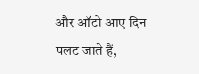और ऑटो आए दिन पलट जाते हैं,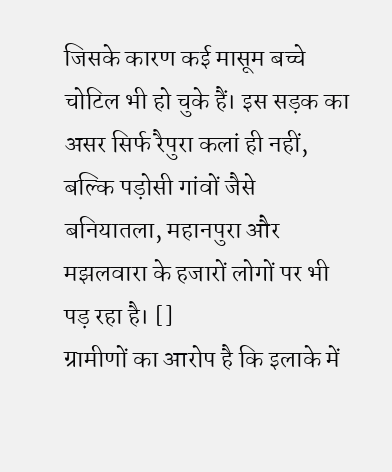जिसके कारण कई मासूम बच्चे चोटिल भी हो चुके हैं। इस सड़क का असर सिर्फ रैपुरा कलां ही नहीं, बल्कि पड़ोसी गांवों जैसे बनियातला, महानपुरा और मझलवारा के हजारों लोगों पर भी पड़ रहा है। []
ग्रामीणों का आरोप है कि इलाके में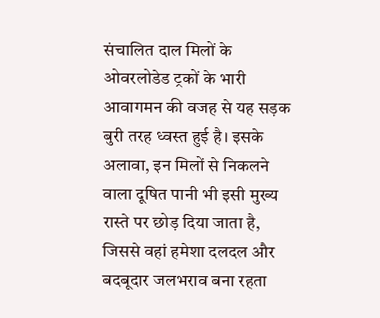संचालित दाल मिलों के ओवरलोडेड ट्रकों के भारी आवागमन की वजह से यह सड़क बुरी तरह ध्वस्त हुई है। इसके अलावा, इन मिलों से निकलने वाला दूषित पानी भी इसी मुख्य रास्ते पर छोड़ दिया जाता है, जिससे वहां हमेशा दलदल और बदबूदार जलभराव बना रहता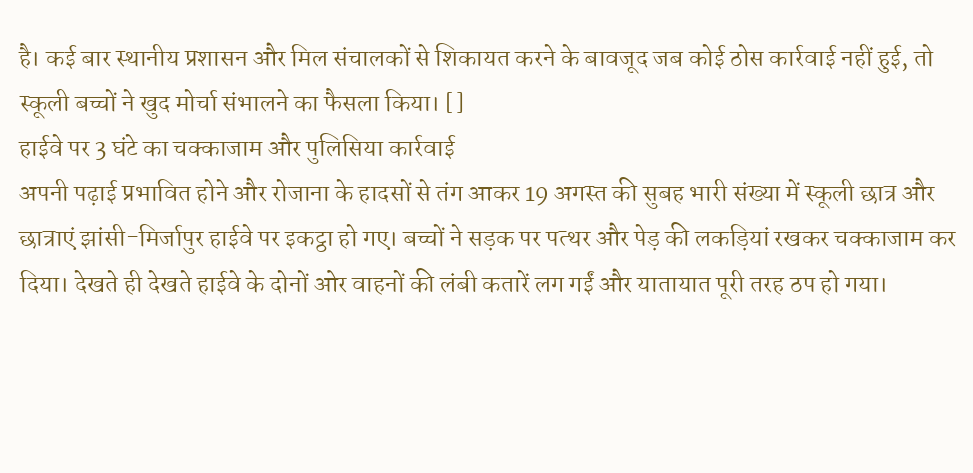है। कई बार स्थानीय प्रशासन और मिल संचालकों से शिकायत करने के बावजूद जब कोई ठोस कार्रवाई नहीं हुई, तो स्कूली बच्चों ने खुद मोर्चा संभालने का फैसला किया। []
हाईवे पर 3 घंटे का चक्काजाम और पुलिसिया कार्रवाई
अपनी पढ़ाई प्रभावित होने और रोजाना के हादसों से तंग आकर 19 अगस्त की सुबह भारी संख्या में स्कूली छात्र और छात्राएं झांसी-मिर्जापुर हाईवे पर इकट्ठा हो गए। बच्चों ने सड़क पर पत्थर और पेड़ की लकड़ियां रखकर चक्काजाम कर दिया। देखते ही देखते हाईवे के दोनों ओर वाहनों की लंबी कतारें लग गईं और यातायात पूरी तरह ठप हो गया।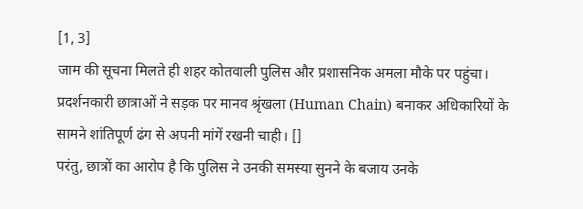[1, 3]
जाम की सूचना मिलते ही शहर कोतवाली पुलिस और प्रशासनिक अमला मौके पर पहुंचा। प्रदर्शनकारी छात्राओं ने सड़क पर मानव श्रृंखला (Human Chain) बनाकर अधिकारियों के सामने शांतिपूर्ण ढंग से अपनी मांगें रखनी चाही। []
परंतु, छात्रों का आरोप है कि पुलिस ने उनकी समस्या सुनने के बजाय उनके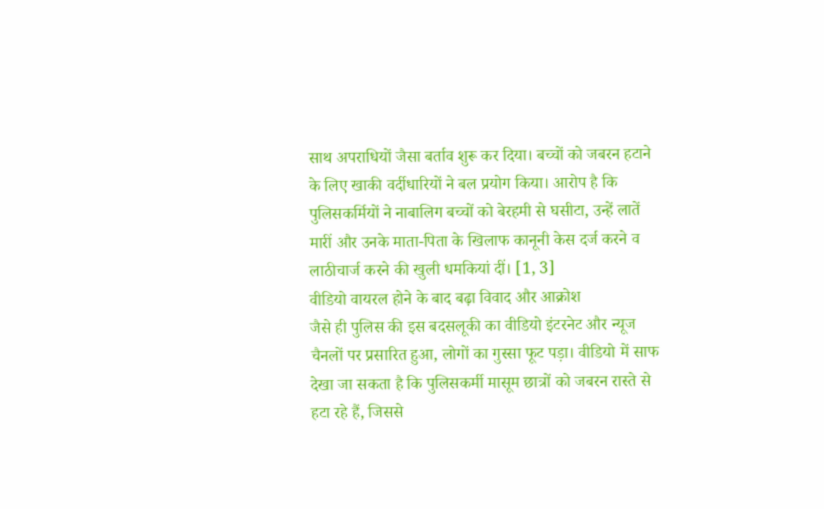साथ अपराधियों जैसा बर्ताव शुरू कर दिया। बच्चों को जबरन हटाने के लिए खाकी वर्दीधारियों ने बल प्रयोग किया। आरोप है कि पुलिसकर्मियों ने नाबालिग बच्चों को बेरहमी से घसीटा, उन्हें लातें मारीं और उनके माता-पिता के खिलाफ कानूनी केस दर्ज करने व लाठीचार्ज करने की खुली धमकियां दीं। [1, 3]
वीडियो वायरल होने के बाद बढ़ा विवाद और आक्रोश
जैसे ही पुलिस की इस बदसलूकी का वीडियो इंटरनेट और न्यूज चैनलों पर प्रसारित हुआ, लोगों का गुस्सा फूट पड़ा। वीडियो में साफ देखा जा सकता है कि पुलिसकर्मी मासूम छात्रों को जबरन रास्ते से हटा रहे हैं, जिससे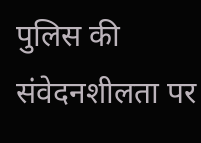पुलिस की संवेदनशीलता पर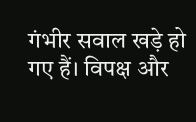गंभीर सवाल खड़े हो गए हैं। विपक्ष और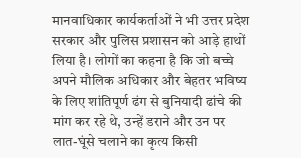मानवाधिकार कार्यकर्ताओं ने भी उत्तर प्रदेश सरकार और पुलिस प्रशासन को आड़े हाथों लिया है। लोगों का कहना है कि जो बच्चे अपने मौलिक अधिकार और बेहतर भविष्य के लिए शांतिपूर्ण ढंग से बुनियादी ढांचे की मांग कर रहे थे, उन्हें डराने और उन पर लात-घूंसे चलाने का कृत्य किसी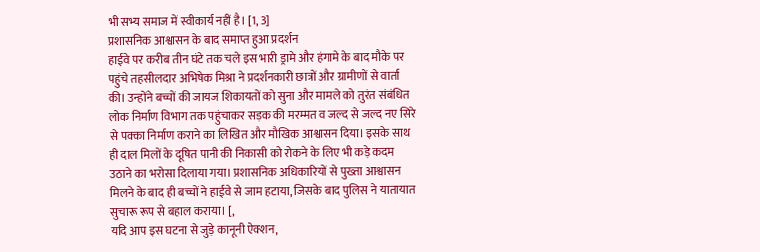भी सभ्य समाज में स्वीकार्य नहीं है। [1, 3]
प्रशासनिक आश्वासन के बाद समाप्त हुआ प्रदर्शन
हाईवे पर करीब तीन घंटे तक चले इस भारी ड्रामे और हंगामे के बाद मौके पर पहुंचे तहसीलदार अभिषेक मिश्रा ने प्रदर्शनकारी छात्रों और ग्रामीणों से वार्ता की। उन्होंने बच्चों की जायज शिकायतों को सुना और मामले को तुरंत संबंधित लोक निर्माण विभाग तक पहुंचाकर सड़क की मरम्मत व जल्द से जल्द नए सिरे से पक्का निर्माण कराने का लिखित और मौखिक आश्वासन दिया। इसके साथ ही दाल मिलों के दूषित पानी की निकासी को रोकने के लिए भी कड़े कदम उठाने का भरोसा दिलाया गया। प्रशासनिक अधिकारियों से पुख्ता आश्वासन मिलने के बाद ही बच्चों ने हाईवे से जाम हटाया, जिसके बाद पुलिस ने यातायात सुचारू रूप से बहाल कराया। [,
यदि आप इस घटना से जुड़े कानूनी ऐक्शन,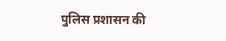पुलिस प्रशासन की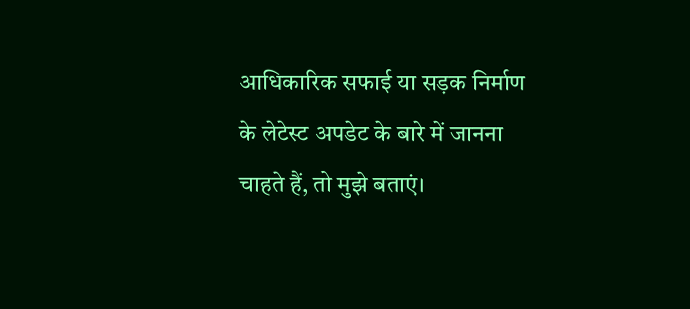आधिकारिक सफाई या सड़क निर्माण के लेटेस्ट अपडेट के बारे में जानना चाहते हैं, तो मुझे बताएं।